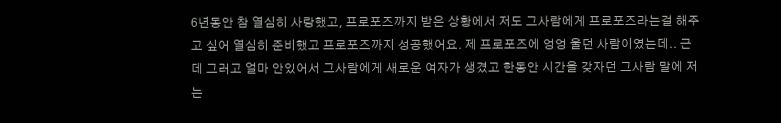6년동안 참 열심히 사랑했고, 프로포즈까지 받은 상황에서 저도 그사람에게 프로포즈라는걸 해주고 싶어 열심히 준비했고 프로포즈까지 성공했어요. 제 프로포즈에 엉엉 울던 사람이였는데.. 근데 그러고 얼마 안있어서 그사람에게 새로운 여자가 생겼고 한동안 시간을 갖자던 그사람 말에 저는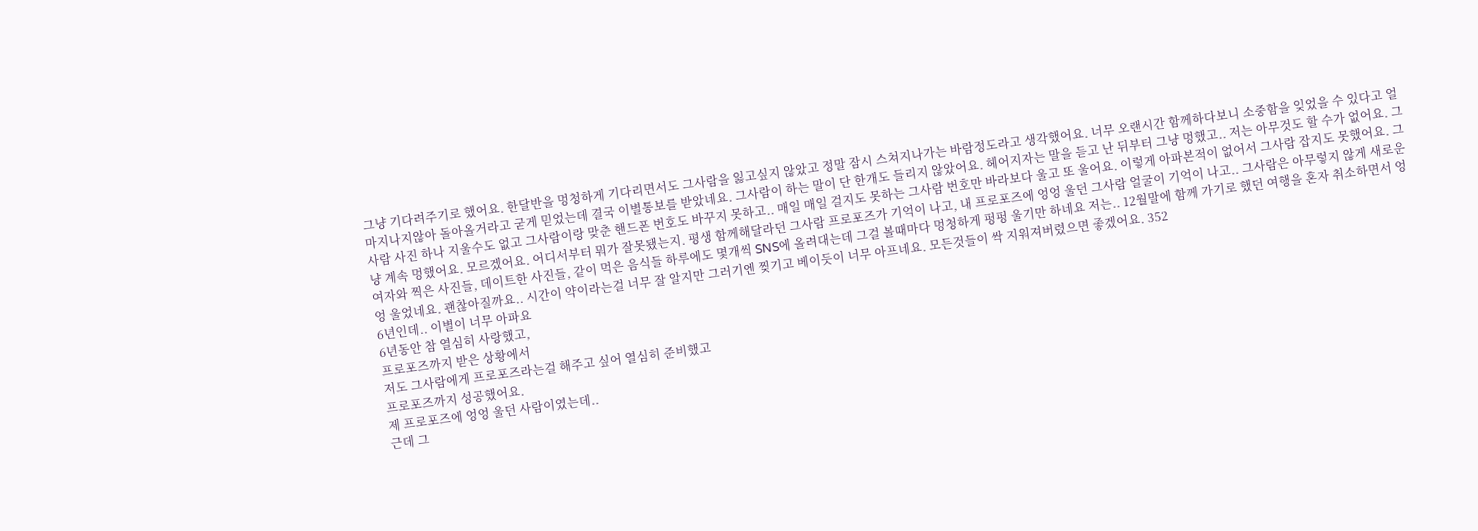그냥 기다려주기로 했어요. 한달반을 멍청하게 기다리면서도 그사람을 잃고싶지 않았고 정말 잠시 스쳐지나가는 바람정도라고 생각했어요. 너무 오랜시간 함께하다보니 소중함을 잊었을 수 있다고 얼마지나지않아 돌아올거라고 굳게 믿었는데 결국 이별통보를 받았네요. 그사람이 하는 말이 단 한개도 들리지 않았어요. 헤어지자는 말을 듣고 난 뒤부터 그냥 멍했고.. 저는 아무것도 할 수가 없어요. 그사람 사진 하나 지울수도 없고 그사람이랑 맞춘 핸드폰 번호도 바꾸지 못하고.. 매일 매일 걸지도 못하는 그사람 번호만 바라보다 울고 또 울어요. 이렇게 아파본적이 없어서 그사람 잡지도 못했어요. 그냥 계속 멍했어요. 모르겠어요. 어디서부터 뭐가 잘못됐는지. 평생 함께해달라던 그사람 프로포즈가 기억이 나고, 내 프로포즈에 엉엉 울던 그사람 얼굴이 기억이 나고.. 그사람은 아무렇지 않게 새로운 여자와 찍은 사진들, 데이트한 사진들, 같이 먹은 음식들 하루에도 몇개씩 SNS에 올려대는데 그걸 볼때마다 멍청하게 펑펑 울기만 하네요 저는.. 12월말에 함께 가기로 했던 여행을 혼자 취소하면서 엉엉 울었네요. 괜찮아질까요.. 시간이 약이라는걸 너무 잘 알지만 그러기엔 찢기고 베이듯이 너무 아프네요. 모든것들이 싹 지워져버렸으면 좋겠어요. 352
6년인데.. 이별이 너무 아파요
6년동안 참 열심히 사랑했고,
프로포즈까지 받은 상황에서
저도 그사람에게 프로포즈라는걸 해주고 싶어 열심히 준비했고
프로포즈까지 성공했어요.
제 프로포즈에 엉엉 울던 사람이였는데..
근데 그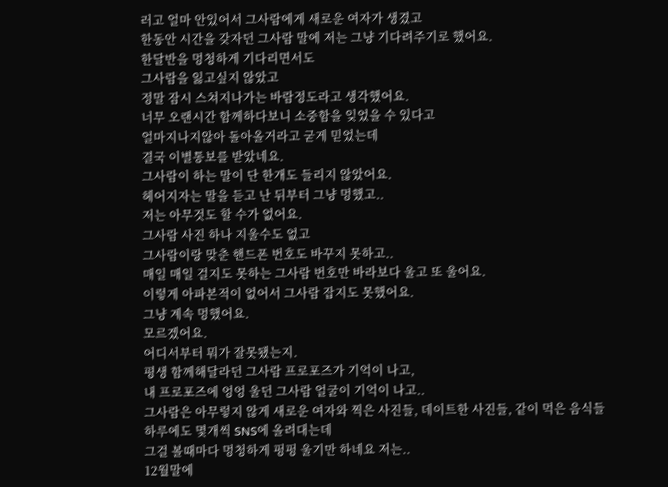러고 얼마 안있어서 그사람에게 새로운 여자가 생겼고
한동안 시간을 갖자던 그사람 말에 저는 그냥 기다려주기로 했어요.
한달반을 멍청하게 기다리면서도
그사람을 잃고싶지 않았고
정말 잠시 스쳐지나가는 바람정도라고 생각했어요.
너무 오랜시간 함께하다보니 소중함을 잊었을 수 있다고
얼마지나지않아 돌아올거라고 굳게 믿었는데
결국 이별통보를 받았네요.
그사람이 하는 말이 단 한개도 들리지 않았어요.
헤어지자는 말을 듣고 난 뒤부터 그냥 멍했고..
저는 아무것도 할 수가 없어요.
그사람 사진 하나 지울수도 없고
그사람이랑 맞춘 핸드폰 번호도 바꾸지 못하고..
매일 매일 걸지도 못하는 그사람 번호만 바라보다 울고 또 울어요.
이렇게 아파본적이 없어서 그사람 잡지도 못했어요.
그냥 계속 멍했어요.
모르겠어요.
어디서부터 뭐가 잘못됐는지.
평생 함께해달라던 그사람 프로포즈가 기억이 나고,
내 프로포즈에 엉엉 울던 그사람 얼굴이 기억이 나고..
그사람은 아무렇지 않게 새로운 여자와 찍은 사진들, 데이트한 사진들, 같이 먹은 음식들
하루에도 몇개씩 SNS에 올려대는데
그걸 볼때마다 멍청하게 펑펑 울기만 하네요 저는..
12월말에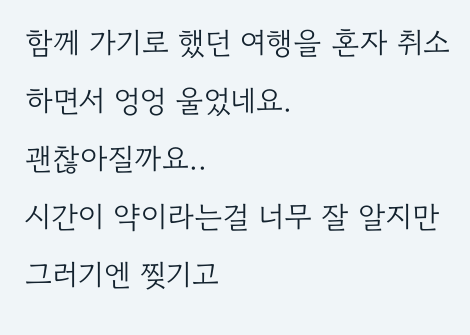함께 가기로 했던 여행을 혼자 취소하면서 엉엉 울었네요.
괜찮아질까요..
시간이 약이라는걸 너무 잘 알지만
그러기엔 찢기고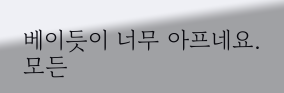베이듯이 너무 아프네요.
모든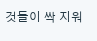것들이 싹 지워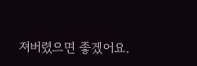져버렸으면 좋겠어요.